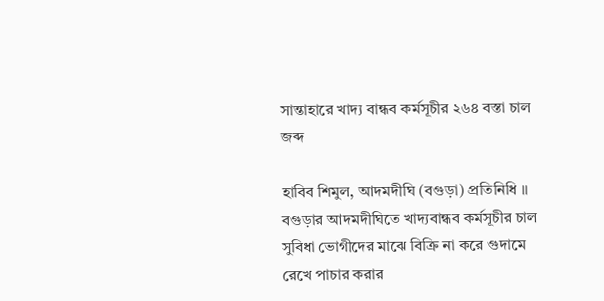সান্তাহারে খাদ্য বান্ধব কর্মসূচীর ২৬৪ বস্তা চাল জব্দ

হাবিব শিমুল, আদমদীঘি (বগুড়া) প্রতিনিধি ।।
বগুড়ার আদমদীঘিতে খাদ্যবান্ধব কর্মসূচীর চাল সুবিধা ভোগীদের মাঝে বিক্রি না করে গুদামে রেখে পাচার করার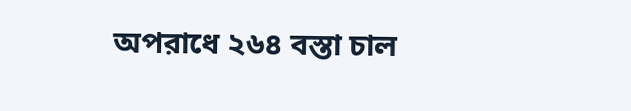অপরাধে ২৬৪ বস্তা চাল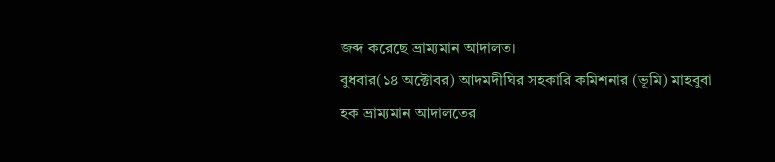জব্দ করেছে ভ্রাম্যমান আদালত।
বুধবার(১৪ অক্টোবর) আদমদীঘির সহকারি কমিশনার (ভূমি) মাহবুবা হক ভ্রাম্যমান আদালতের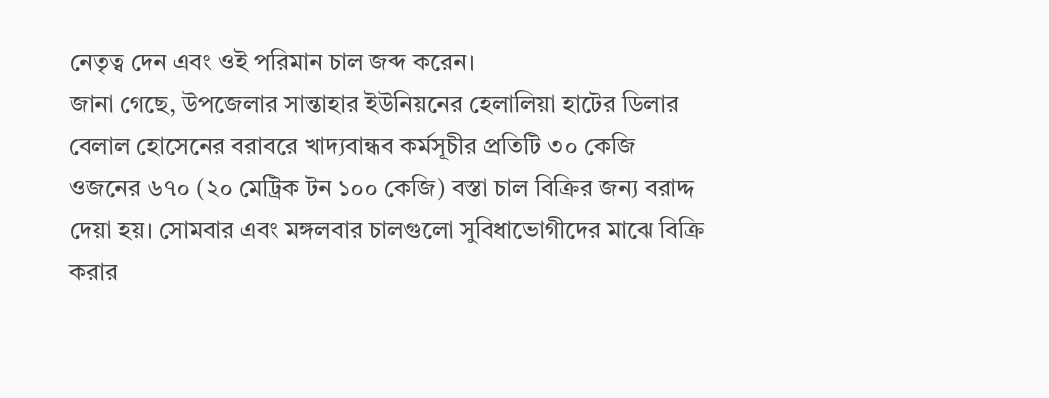নেতৃত্ব দেন এবং ওই পরিমান চাল জব্দ করেন।
জানা গেছে, উপজেলার সান্তাহার ইউনিয়নের হেলালিয়া হাটের ডিলার বেলাল হোসেনের বরাবরে খাদ্যবান্ধব কর্মসূচীর প্রতিটি ৩০ কেজি ওজনের ৬৭০ (২০ মেট্রিক টন ১০০ কেজি) বস্তা চাল বিক্রির জন্য বরাদ্দ দেয়া হয়। সোমবার এবং মঙ্গলবার চালগুলো সুবিধাভোগীদের মাঝে বিক্রি করার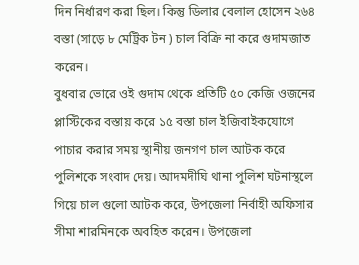দিন নির্ধারণ করা ছিল। কিন্তু ডিলার বেলাল হোসেন ২৬৪ বস্তা (সাড়ে ৮ মেট্রিক টন ) চাল বিক্রি না করে গুদামজাত করেন।
বুধবার ভোরে ওই গুদাম থেকে প্রতিটি ৫০ কেজি ওজনের প্লাস্টিকের বস্তায় করে ১৫ বস্তা চাল ইজিবাইকযোগে পাচার করার সময় স্থানীয় জনগণ চাল আটক করে পুলিশকে সংবাদ দেয়। আদমদীঘি থানা পুলিশ ঘটনাস্থলে গিয়ে চাল গুলো আটক করে, উপজেলা নির্বাহী অফিসার সীমা শারমিনকে অবহিত করেন। উপজেলা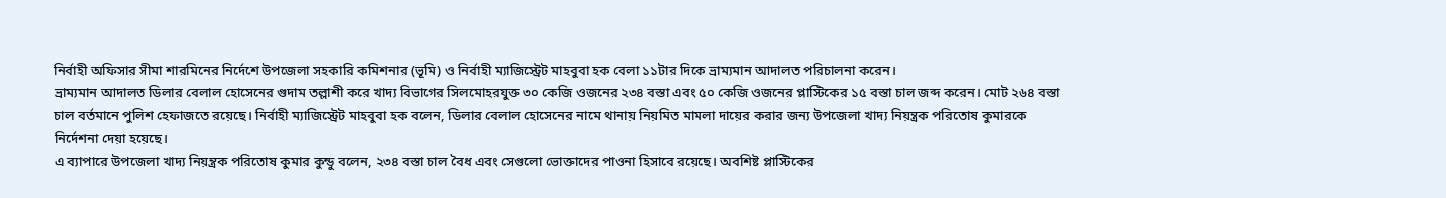নির্বাহী অফিসার সীমা শারমিনের নির্দেশে উপজেলা সহকারি কমিশনার (ভূমি) ও নির্বাহী ম্যাজিস্ট্রেট মাহবুবা হক বেলা ১১টার দিকে ভ্রাম্যমান আদালত পরিচালনা করেন।
ভ্রাম্যমান আদালত ডিলার বেলাল হোসেনের গুদাম তল্লাশী করে খাদ্য বিভাগের সিলমোহরযুক্ত ৩০ কেজি ওজনের ২৩৪ বস্তা এবং ৫০ কেজি ওজনের প্লাস্টিকের ১৫ বস্তা চাল জব্দ করেন। মোট ২৬৪ বস্তা চাল বর্তমানে পুলিশ হেফাজতে রয়েছে। নির্বাহী ম্যাজিস্ট্রেট মাহবুবা হক বলেন, ডিলার বেলাল হোসেনের নামে থানায় নিয়মিত মামলা দায়ের করার জন্য উপজেলা খাদ্য নিয়ন্ত্রক পরিতোষ কুমারকে নির্দেশনা দেয়া হয়েছে।
এ ব্যাপারে উপজেলা খাদ্য নিয়ন্ত্রক পরিতোষ কুমার কুন্ডু বলেন, ২৩৪ বস্তা চাল বৈধ এবং সেগুলো ভোক্তাদের পাওনা হিসাবে রয়েছে। অবশিষ্ট প্লাস্টিকের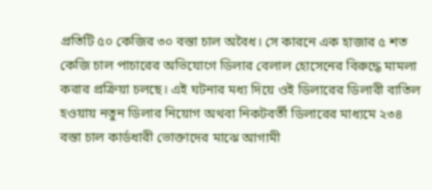প্রতিটি ৫০ কেজির ৩০ বস্তা চাল অবৈধ। সে কারনে এক হাজার ৫ শত কেজি চাল পাচারের অভিযোগে ডিলার বেলাল হোসেনের বিরুদ্ধে মামলা করার প্রক্রিয়া চলছে। এই ঘটনার মধ্য দিয়ে ওই ডিলারের ডিলারী বাতিল হওয়ায় নতুন ডিলার নিয়োগ অথবা নিকটবর্তী ডিলারের মাধ্যমে ২৩৪ বস্তা চাল কার্ডধারী ভোক্তাদের মাঝে আগামী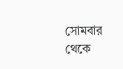সোমবার থেকে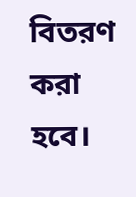বিতরণ করা হবে।